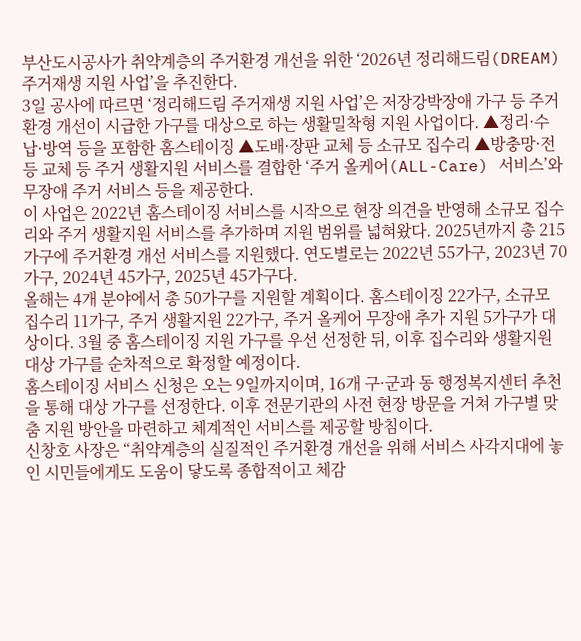부산도시공사가 취약계층의 주거환경 개선을 위한 ‘2026년 정리해드림(DREAM) 주거재생 지원 사업’을 추진한다.
3일 공사에 따르면 ‘정리해드림 주거재생 지원 사업’은 저장강박장애 가구 등 주거환경 개선이 시급한 가구를 대상으로 하는 생활밀착형 지원 사업이다. ▲정리·수납·방역 등을 포함한 홈스테이징 ▲도배·장판 교체 등 소규모 집수리 ▲방충망·전등 교체 등 주거 생활지원 서비스를 결합한 ‘주거 올케어(ALL-Care) 서비스’와 무장애 주거 서비스 등을 제공한다.
이 사업은 2022년 홈스테이징 서비스를 시작으로 현장 의견을 반영해 소규모 집수리와 주거 생활지원 서비스를 추가하며 지원 범위를 넓혀왔다. 2025년까지 총 215가구에 주거환경 개선 서비스를 지원했다. 연도별로는 2022년 55가구, 2023년 70가구, 2024년 45가구, 2025년 45가구다.
올해는 4개 분야에서 총 50가구를 지원할 계획이다. 홈스테이징 22가구, 소규모 집수리 11가구, 주거 생활지원 22가구, 주거 올케어 무장애 추가 지원 5가구가 대상이다. 3월 중 홈스테이징 지원 가구를 우선 선정한 뒤, 이후 집수리와 생활지원 대상 가구를 순차적으로 확정할 예정이다.
홈스테이징 서비스 신청은 오는 9일까지이며, 16개 구·군과 동 행정복지센터 추천을 통해 대상 가구를 선정한다. 이후 전문기관의 사전 현장 방문을 거쳐 가구별 맞춤 지원 방안을 마련하고 체계적인 서비스를 제공할 방침이다.
신창호 사장은 “취약계층의 실질적인 주거환경 개선을 위해 서비스 사각지대에 놓인 시민들에게도 도움이 닿도록 종합적이고 체감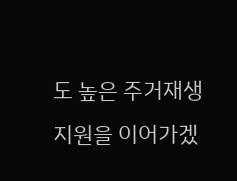도 높은 주거재생 지원을 이어가겠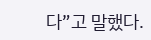다”고 말했다.